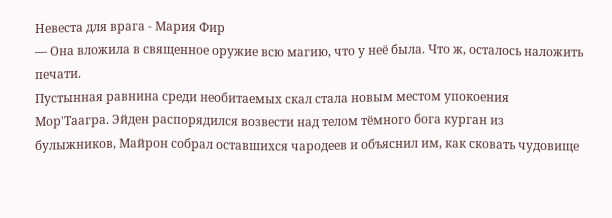Невеста для врага - Мария Фир
— Она вложила в священное оружие всю магию, что у неё была. Что ж, осталось наложить печати.
Пустынная равнина среди необитаемых скал стала новым местом упокоения Мор'Таагра. Эйден распорядился возвести над телом тёмного бога курган из булыжников, Майрон собрал оставшихся чародеев и объяснил им, как сковать чудовище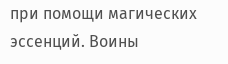при помощи магических эссенций. Воины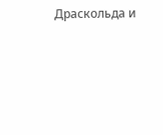Драскольда и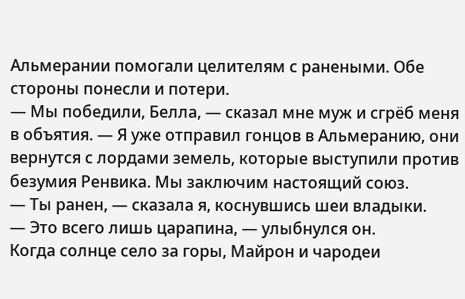Альмерании помогали целителям с ранеными. Обе стороны понесли и потери.
— Мы победили, Белла, — сказал мне муж и сгрёб меня в объятия. — Я уже отправил гонцов в Альмеранию, они вернутся с лордами земель, которые выступили против безумия Ренвика. Мы заключим настоящий союз.
— Ты ранен, — сказала я, коснувшись шеи владыки.
— Это всего лишь царапина, — улыбнулся он.
Когда солнце село за горы, Майрон и чародеи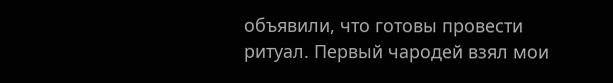объявили, что готовы провести ритуал. Первый чародей взял мои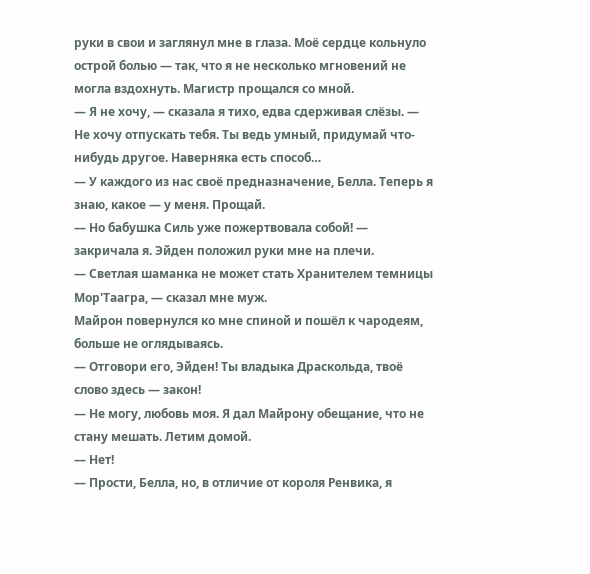руки в свои и заглянул мне в глаза. Моё сердце кольнуло острой болью — так, что я не несколько мгновений не могла вздохнуть. Магистр прощался со мной.
— Я не хочу, — сказала я тихо, едва сдерживая слёзы. — Не хочу отпускать тебя. Ты ведь умный, придумай что-нибудь другое. Наверняка есть способ…
— У каждого из нас своё предназначение, Белла. Теперь я знаю, какое — у меня. Прощай.
— Но бабушка Силь уже пожертвовала собой! — закричала я. Эйден положил руки мне на плечи.
— Светлая шаманка не может стать Хранителем темницы Мор'Таагра, — сказал мне муж.
Майрон повернулся ко мне спиной и пошёл к чародеям, больше не оглядываясь.
— Отговори его, Эйден! Ты владыка Драскольда, твоё слово здесь — закон!
— Не могу, любовь моя. Я дал Майрону обещание, что не стану мешать. Летим домой.
— Нет!
— Прости, Белла, но, в отличие от короля Ренвика, я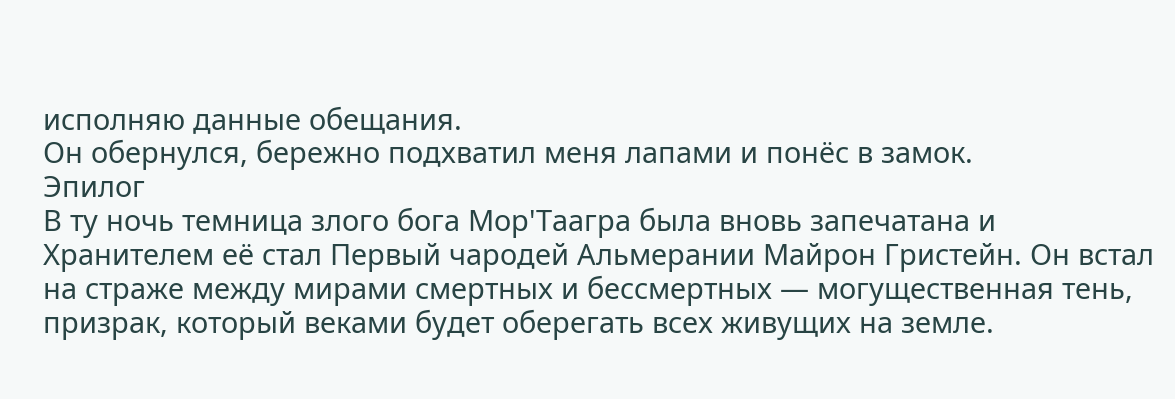исполняю данные обещания.
Он обернулся, бережно подхватил меня лапами и понёс в замок.
Эпилог
В ту ночь темница злого бога Мор'Таагра была вновь запечатана и Хранителем её стал Первый чародей Альмерании Майрон Гристейн. Он встал на страже между мирами смертных и бессмертных — могущественная тень, призрак, который веками будет оберегать всех живущих на земле.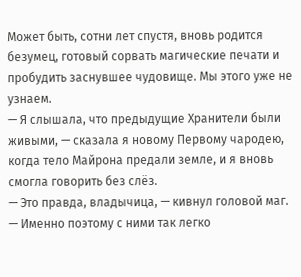Может быть, сотни лет спустя, вновь родится безумец, готовый сорвать магические печати и пробудить заснувшее чудовище. Мы этого уже не узнаем.
— Я слышала, что предыдущие Хранители были живыми, — сказала я новому Первому чародею, когда тело Майрона предали земле, и я вновь смогла говорить без слёз.
— Это правда, владычица, — кивнул головой маг. — Именно поэтому с ними так легко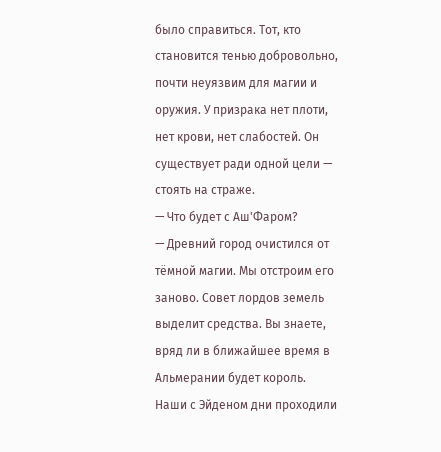было справиться. Тот, кто становится тенью добровольно, почти неуязвим для магии и оружия. У призрака нет плоти, нет крови, нет слабостей. Он существует ради одной цели — стоять на страже.
— Что будет с Аш'Фаром?
— Древний город очистился от тёмной магии. Мы отстроим его заново. Совет лордов земель выделит средства. Вы знаете, вряд ли в ближайшее время в Альмерании будет король.
Наши с Эйденом дни проходили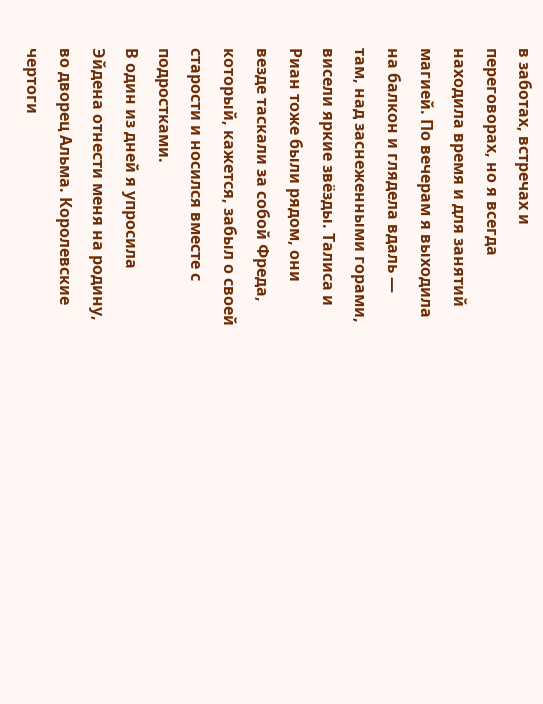в заботах, встречах и переговорах, но я всегда находила время и для занятий магией. По вечерам я выходила на балкон и глядела вдаль — там, над заснеженными горами, висели яркие звёзды. Талиса и Риан тоже были рядом, они везде таскали за собой Фреда, который, кажется, забыл о своей старости и носился вместе с подростками.
В один из дней я упросила Эйдена отнести меня на родину, во дворец Альма. Королевские чертоги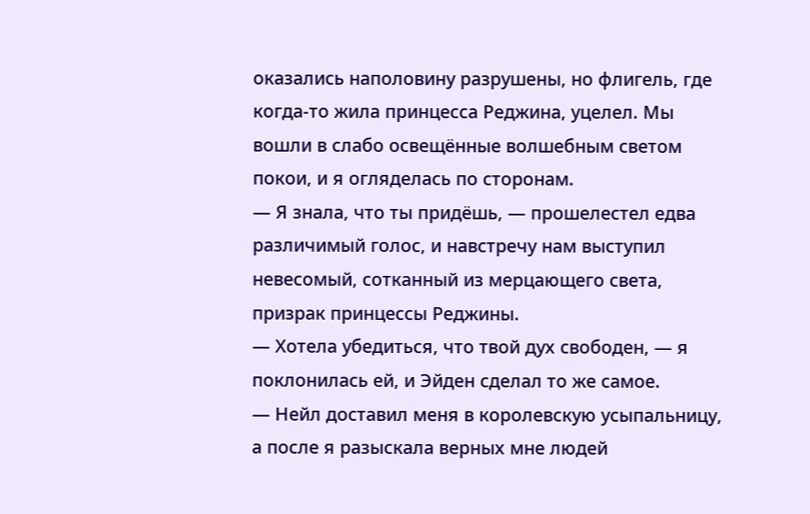оказались наполовину разрушены, но флигель, где когда-то жила принцесса Реджина, уцелел. Мы вошли в слабо освещённые волшебным светом покои, и я огляделась по сторонам.
— Я знала, что ты придёшь, — прошелестел едва различимый голос, и навстречу нам выступил невесомый, сотканный из мерцающего света, призрак принцессы Реджины.
— Хотела убедиться, что твой дух свободен, — я поклонилась ей, и Эйден сделал то же самое.
— Нейл доставил меня в королевскую усыпальницу, а после я разыскала верных мне людей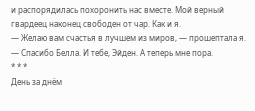и распорядилась похоронить нас вместе. Мой верный гвардеец наконец свободен от чар. Как и я.
— Желаю вам счастья в лучшем из миров, — прошептала я.
— Спасибо Белла. И тебе, Эйден. А теперь мне пора.
* * *
День за днём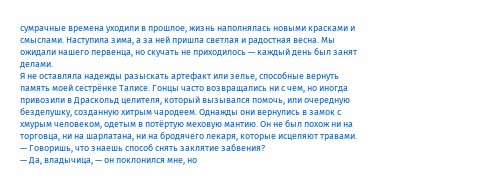сумрачные времена уходили в прошлое, жизнь наполнялась новыми красками и смыслами. Наступила зима, а за ней пришла светлая и радостная весна. Мы ожидали нашего первенца, но скучать не приходилось — каждый день был занят делами.
Я не оставляла надежды разыскать артефакт или зелье, способные вернуть память моей сестрёнке Талисе. Гонцы часто возвращались ни с чем, но иногда привозили в Драскольд целителя, который вызывался помочь, или очередную безделушку, созданную хитрым чародеем. Однажды они вернулись в замок с хмурым человеком, одетым в потёртую меховую мантию. Он не был похож ни на торговца, ни на шарлатана, ни на бродячего лекаря, которые исцеляют травами.
— Говоришь, что знаешь способ снять заклятие забвения?
— Да, владычица, — он поклонился мне, но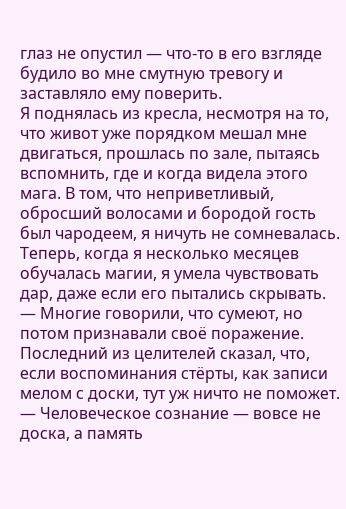глаз не опустил — что-то в его взгляде будило во мне смутную тревогу и заставляло ему поверить.
Я поднялась из кресла, несмотря на то, что живот уже порядком мешал мне двигаться, прошлась по зале, пытаясь вспомнить, где и когда видела этого мага. В том, что неприветливый, обросший волосами и бородой гость был чародеем, я ничуть не сомневалась. Теперь, когда я несколько месяцев обучалась магии, я умела чувствовать дар, даже если его пытались скрывать.
— Многие говорили, что сумеют, но потом признавали своё поражение. Последний из целителей сказал, что, если воспоминания стёрты, как записи мелом с доски, тут уж ничто не поможет.
— Человеческое сознание — вовсе не доска, а память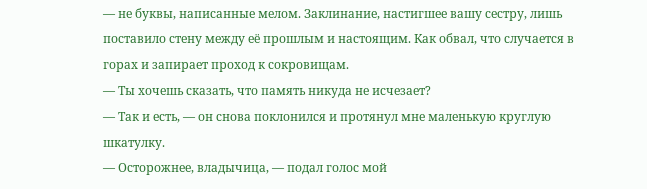— не буквы, написанные мелом. Заклинание, настигшее вашу сестру, лишь поставило стену между её прошлым и настоящим. Как обвал, что случается в горах и запирает проход к сокровищам.
— Ты хочешь сказать, что память никуда не исчезает?
— Так и есть, — он снова поклонился и протянул мне маленькую круглую шкатулку.
— Осторожнее, владычица, — подал голос мой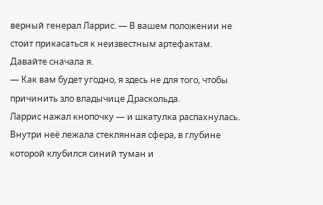верный генерал Ларрис. — В вашем положении не стоит прикасаться к неизвестным артефактам. Давайте сначала я.
— Как вам будет угодно, я здесь не для того, чтобы причинить зло владычице Драскольда.
Ларрис нажал кнопочку — и шкатулка распахнулась. Внутри неё лежала стеклянная сфера, в глубине которой клубился синий туман и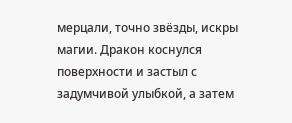мерцали, точно звёзды, искры магии. Дракон коснулся поверхности и застыл с задумчивой улыбкой, а затем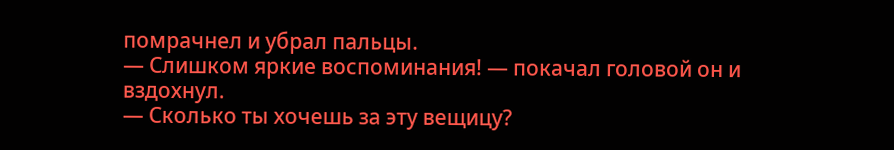помрачнел и убрал пальцы.
— Слишком яркие воспоминания! — покачал головой он и вздохнул.
— Сколько ты хочешь за эту вещицу?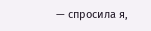— спросила я,